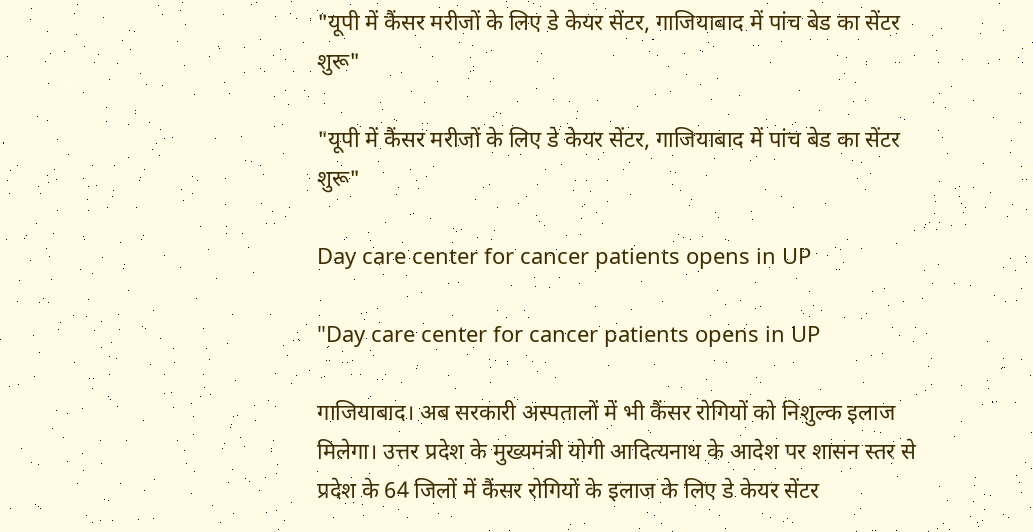"यूपी में कैंसर मरीजों के लिए डे केयर सेंटर, गाजियाबाद में पांच बेड का सेंटर शुरू"

"यूपी में कैंसर मरीजों के लिए डे केयर सेंटर, गाजियाबाद में पांच बेड का सेंटर शुरू"

Day care center for cancer patients opens in UP

"Day care center for cancer patients opens in UP

गाजियाबाद। अब सरकारी अस्पतालों में भी कैंसर रोगियों को निशुल्क इलाज मिलेगा। उत्तर प्रदेश के मुख्यमंत्री योगी आदित्यनाथ के आदेश पर शासन स्तर से प्रदेश के 64 जिलों में कैंसर रोगियों के इलाज के लिए डे केयर सेंटर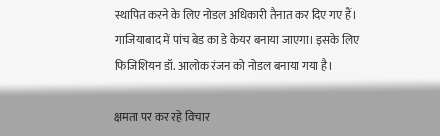स्थापित करने के लिए नोडल अधिकारी तैनात कर दिए गए हैं। गाजियाबाद में पांच बेड का डे केयर बनाया जाएगा। इसके लिए फिजिशियन डॉ. आलोक रंजन को नोडल बनाया गया है।

क्षमता पर कर रहे विचार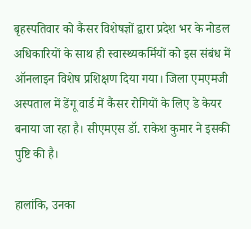बृहस्पतिवार को कैंसर विशेषज्ञों द्वारा प्रदेश भर के नोडल अधिकारियों के साथ ही स्वास्थ्यकर्मियों को इस संबंध में ऑनलाइन विशेष प्रशिक्षण दिया गया। जिला एमएमजी अस्पताल में डेंगू वार्ड में कैंसर रोगियों के लिए डे केयर बनाया जा रहा है। सीएमएस डॉ. राकेश कुमार ने इसकी पुष्टि की है।

हालांकि, उनका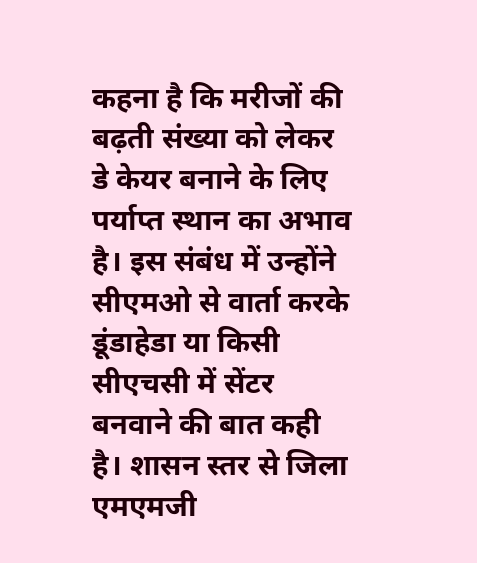कहना है कि मरीजों की बढ़ती संख्या को लेकर डे केयर बनाने के लिए पर्याप्त स्थान का अभाव है। इस संबंध में उन्होंने सीएमओ से वार्ता करके डूंडाहेडा या किसी सीएचसी में सेंटर बनवाने की बात कही है। शासन स्तर से जिला एमएमजी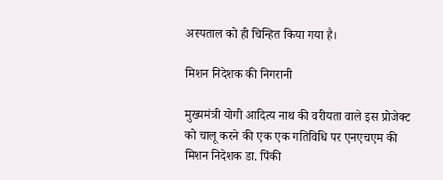अस्पताल को ही चिन्हित किया गया है।

मिशन निदेशक की निगरानी

मुख्यमंत्री योगी आदित्य नाथ की वरीयता वाले इस प्रोजेक्ट को चालू करने की एक एक गतिविधि पर एनएचएम की मिशन निदेशक डा. पिंकी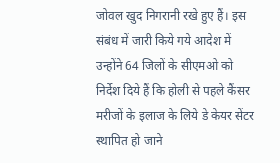जोवल खुद निगरानी रखे हुए हैं। इस संबंध में जारी किये गये आदेश में उन्होंने 64 जिलों के सीएमओ को निर्देश दिये हैं कि होली से पहले कैंसर मरीजों के इलाज के लिये डे केयर सेंटर स्थापित हो जाने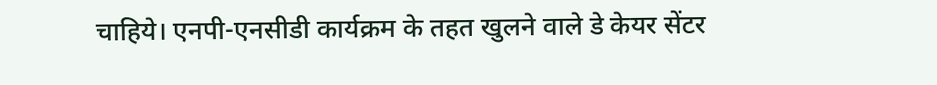चाहिये। एनपी-एनसीडी कार्यक्रम के तहत खुलने वाले डे केयर सेंटर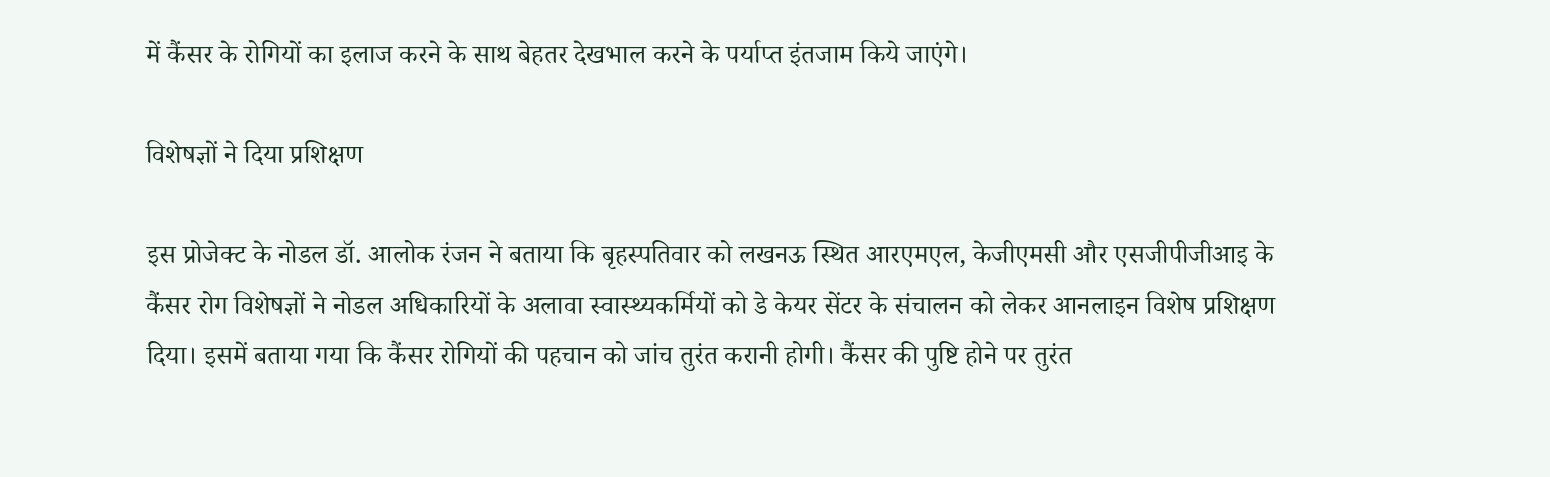में कैंसर के रोगियों का इलाज करने के साथ बेहतर देखभाल करने के पर्याप्त इंतजाम किये जाएंगे।

विशेषज्ञों ने दिया प्रशिक्षण

इस प्रोजेक्ट के नोडल डॉ. आलोक रंजन ने बताया कि बृहस्पतिवार को लखनऊ स्थित आरएमएल, केजीएमसी और एसजीपीजीआइ के कैंसर रोग विशेषज्ञों ने नोडल अधिकारियों के अलावा स्वास्थ्यकर्मियों को डे केयर सेंटर के संचालन को लेकर आनलाइन विशेष प्रशिक्षण दिया। इसमें बताया गया कि कैंसर रोगियों की पहचान को जांच तुरंत करानी होगी। कैंसर की पुष्टि होने पर तुरंत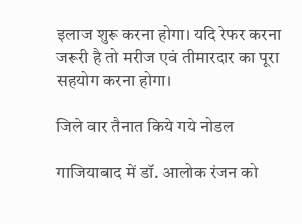इलाज शुरू करना होगा। यदि रेफर करना जरूरी है तो मरीज एवं तीमारदार का पूरा सहयोग करना होगा।

जिले वार तैनात किये गये नोडल

गाजियाबाद में डॉ. आलोक रंजन को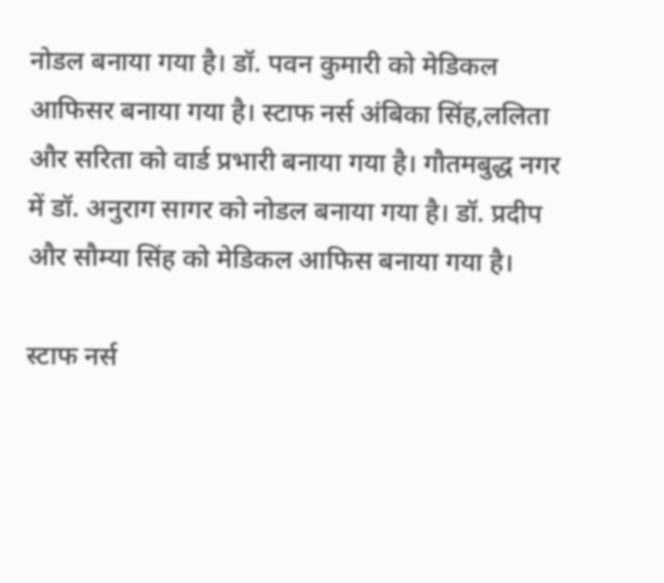नोडल बनाया गया है। डॉ. पवन कुमारी को मेडिकल आफिसर बनाया गया है। स्टाफ नर्स अंबिका सिंह,ललिता और सरिता को वार्ड प्रभारी बनाया गया है। गौतमबुद्ध नगर में डॉ. अनुराग सागर को नोडल बनाया गया है। डॉ. प्रदीप और सौम्या सिंह को मेडिकल आफिस बनाया गया है।

स्टाफ नर्स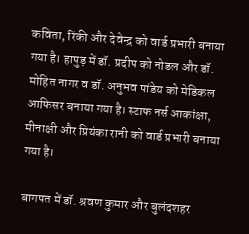कविता, रिंकी और देवेन्द्र को वार्ड प्रभारी बनाया गया है। हापुड़ में डॉ. प्रदीप को नोडल और डॉ. मोहित नागर व डॉ. अनुभव पांडेय को मेडिकल आफिसर बनाया गया है। स्टाफ नर्स आकांक्षा, मीनाक्षी और प्रियंका रानी को वार्ड प्रभारी बनाया गया है।

बागपत में डॉ. श्रवण कुमार और बुलंदशहर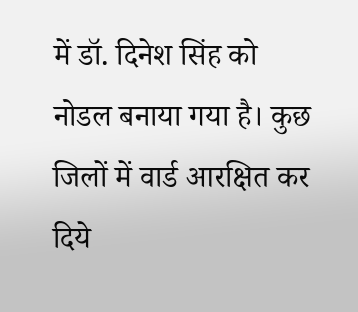में डॉ. दिनेश सिंह को नोडल बनाया गया है। कुछ जिलों में वार्ड आरक्षित कर दिये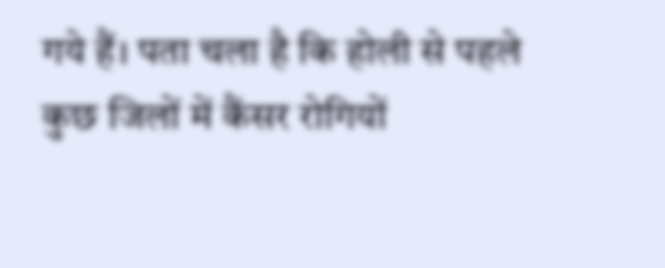गये हैं। पता चला है कि होली से पहले कुछ जिलों में कैंसर रोगियों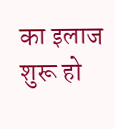का इलाज शुरू हो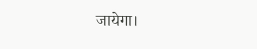जायेगा।